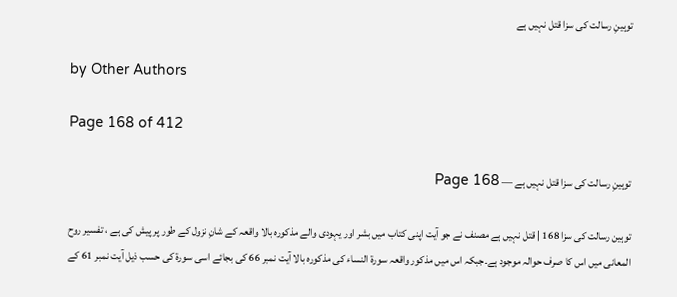توہینِ رسالت کی سزا قتل نہیں ہے

by Other Authors

Page 168 of 412

توہینِ رسالت کی سزا قتل نہیں ہے — Page 168

توہین رسالت کی سزا 168 | قتل نہیں ہے مصنف نے جو آیت اپنی کتاب میں بشر اور یہودی والے مذکورہ بالا واقعہ کے شانِ نزول کے طور پر پیش کی ہے ، تفسیر روح المعانی میں اس کا صرف حوالہ موجود ہے۔جبکہ اس میں مذکور واقعہ سورۃ النساء کی مذکورہ بالا آیت نمبر 66 کی بجائے اسی سورۃ کی حسب ذیل آیت نمبر 61 کے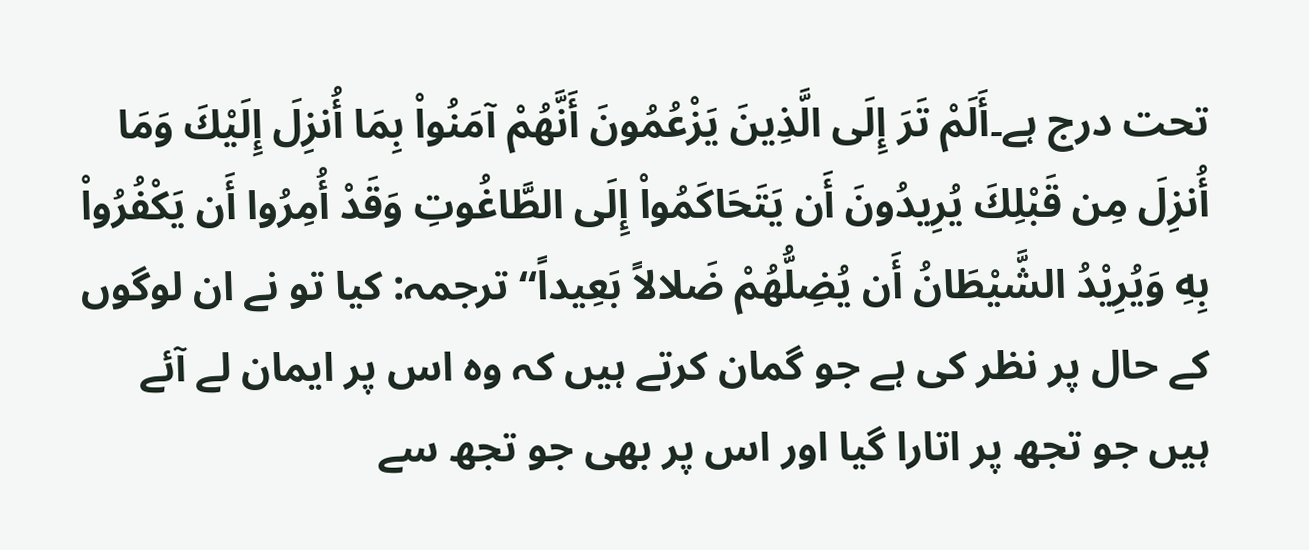تحت درج ہے۔أَلَمْ تَرَ إِلَى الَّذِينَ يَزْعُمُونَ أَنَّهُمْ آمَنُواْ بِمَا أُنزِلَ إِلَيْكَ وَمَا أُنزِلَ مِن قَبْلِكَ يُرِيدُونَ أَن يَتَحَاكَمُواْ إِلَى الطَّاغُوتِ وَقَدْ أُمِرُوا أَن يَكْفُرُواْ بِهِ وَيُرِيْدُ الشَّيْطَانُ أَن يُضِلُّهُمْ ضَلالاً بَعِيداً“ ترجمہ: کیا تو نے ان لوگوں کے حال پر نظر کی ہے جو گمان کرتے ہیں کہ وہ اس پر ایمان لے آئے ہیں جو تجھ پر اتارا گیا اور اس پر بھی جو تجھ سے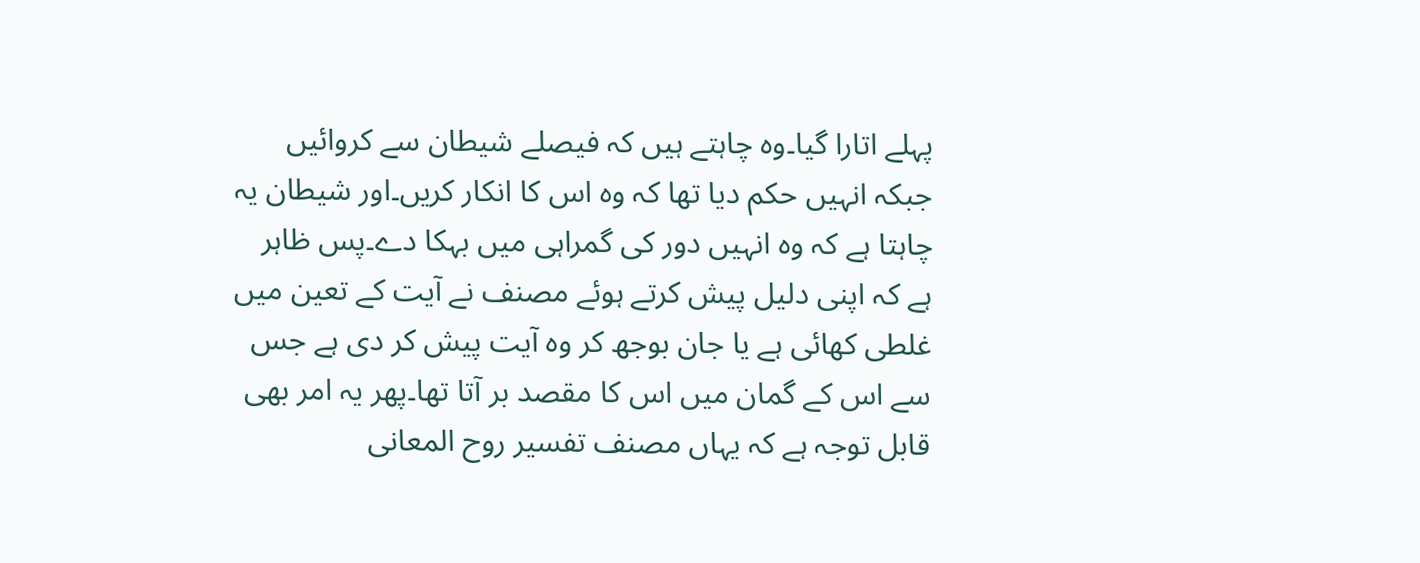پہلے اتارا گیا۔وہ چاہتے ہیں کہ فیصلے شیطان سے کروائیں جبکہ انہیں حکم دیا تھا کہ وہ اس کا انکار کریں۔اور شیطان یہ چاہتا ہے کہ وہ انہیں دور کی گمراہی میں بہکا دے۔پس ظاہر ہے کہ اپنی دلیل پیش کرتے ہوئے مصنف نے آیت کے تعین میں غلطی کھائی ہے یا جان بوجھ کر وہ آیت پیش کر دی ہے جس سے اس کے گمان میں اس کا مقصد بر آتا تھا۔پھر یہ امر بھی قابل توجہ ہے کہ یہاں مصنف تفسیر روح المعانی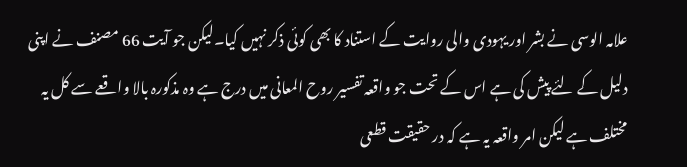علامہ الوسی نے بشر اور یہودی والی روایت کے استناد کا بھی کوئی ذکر نہیں کیا۔لیکن جو آیت 66 مصنف نے اپنی دلیل کے لئے پیش کی ہے اس کے تحت جو واقعہ تفسیر روح المعانی میں درج ہے وہ مذکورہ بالا واقعے سے کل یہ مختلف ہے لیکن امر واقعہ یہ ہے کہ در حقیقت قطعی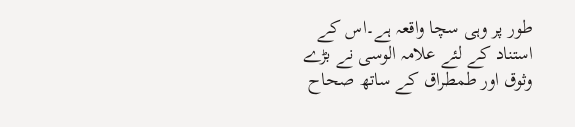طور پر وہی سچا واقعہ ہے۔اس کے استناد کے لئے علامہ الوسی نے بڑے وثوق اور طمطراق کے ساتھ صحاح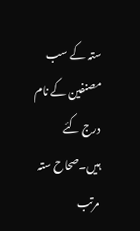ستہ کے سب مصنفین کے نام درج کئے ہیں۔صحاح ستہ مرتب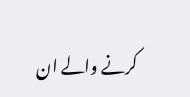کرنے والے ان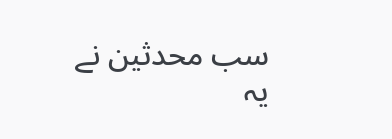سب محدثین نے یہ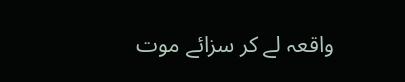واقعہ لے کر سزائے موت